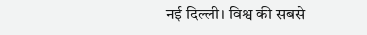नई दिल्ली। विश्व की सबसे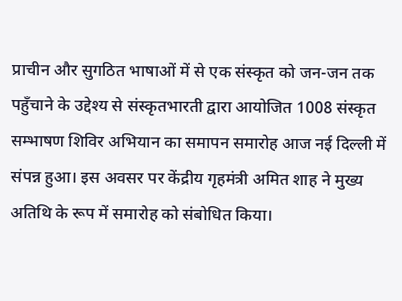प्राचीन और सुगठित भाषाओं में से एक संस्कृत को जन-जन तक पहुँचाने के उद्देश्य से संस्कृतभारती द्वारा आयोजित 1008 संस्कृत सम्भाषण शिविर अभियान का समापन समारोह आज नई दिल्ली में संपन्न हुआ। इस अवसर पर केंद्रीय गृहमंत्री अमित शाह ने मुख्य अतिथि के रूप में समारोह को संबोधित किया।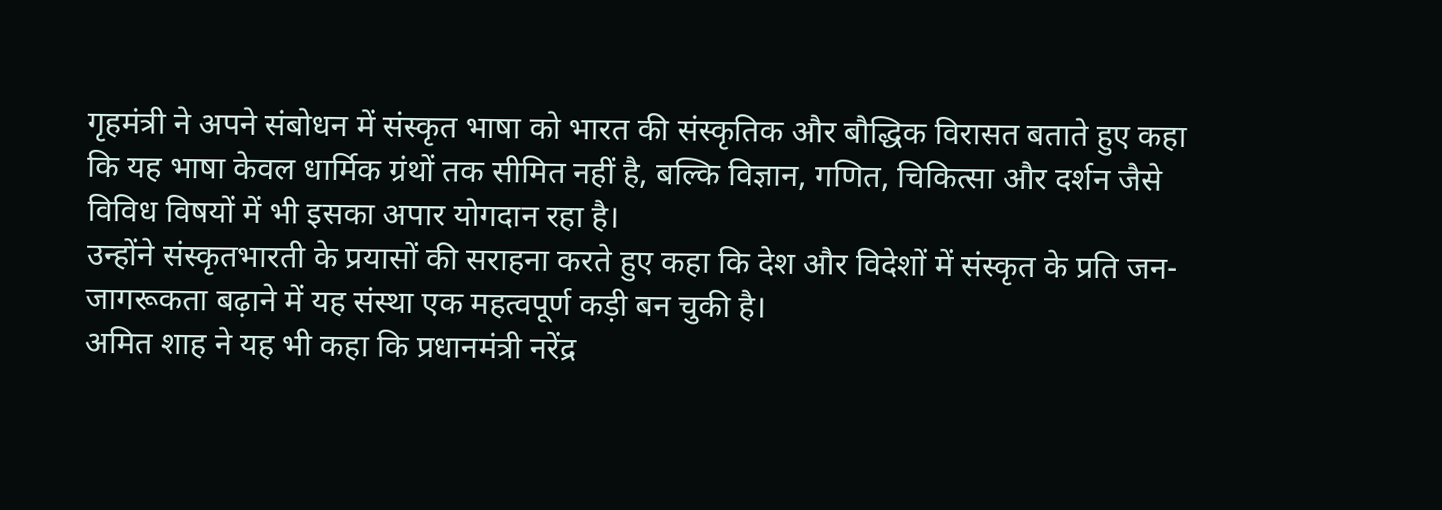गृहमंत्री ने अपने संबोधन में संस्कृत भाषा को भारत की संस्कृतिक और बौद्धिक विरासत बताते हुए कहा कि यह भाषा केवल धार्मिक ग्रंथों तक सीमित नहीं है, बल्कि विज्ञान, गणित, चिकित्सा और दर्शन जैसे विविध विषयों में भी इसका अपार योगदान रहा है।
उन्होंने संस्कृतभारती के प्रयासों की सराहना करते हुए कहा कि देश और विदेशों में संस्कृत के प्रति जन-जागरूकता बढ़ाने में यह संस्था एक महत्वपूर्ण कड़ी बन चुकी है।
अमित शाह ने यह भी कहा कि प्रधानमंत्री नरेंद्र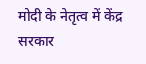मोदी के नेतृत्व में केंद्र सरकार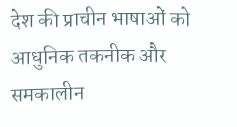देश की प्राचीन भाषाओं को आधुनिक तकनीक और समकालीन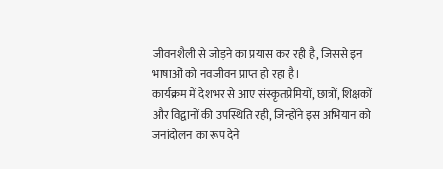जीवनशैली से जोड़ने का प्रयास कर रही है, जिससे इन भाषाओं को नवजीवन प्राप्त हो रहा है।
कार्यक्रम में देशभर से आए संस्कृतप्रेमियों, छात्रों, शिक्षकों और विद्वानों की उपस्थिति रही, जिन्होंने इस अभियान को जनांदोलन का रूप देने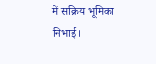में सक्रिय भूमिका निभाई।